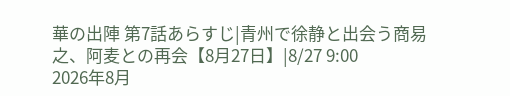華の出陣 第7話あらすじ|青州で徐静と出会う商易之、阿麦との再会【8月27日】|8/27 9:00
2026年8月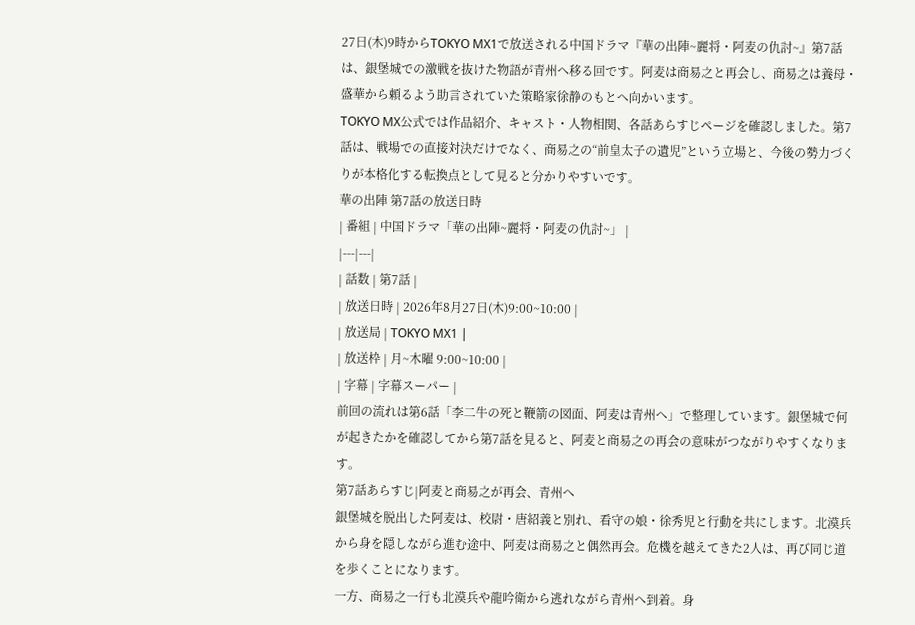27日(木)9時からTOKYO MX1で放送される中国ドラマ『華の出陣~麗将・阿麦の仇討~』第7話は、銀堡城での激戦を抜けた物語が青州へ移る回です。阿麦は商易之と再会し、商易之は養母・盛華から頼るよう助言されていた策略家徐静のもとへ向かいます。
TOKYO MX公式では作品紹介、キャスト・人物相関、各話あらすじページを確認しました。第7話は、戦場での直接対決だけでなく、商易之の“前皇太子の遺児”という立場と、今後の勢力づくりが本格化する転換点として見ると分かりやすいです。
華の出陣 第7話の放送日時
| 番組 | 中国ドラマ「華の出陣~麗将・阿麦の仇討~」 |
|---|---|
| 話数 | 第7話 |
| 放送日時 | 2026年8月27日(木)9:00~10:00 |
| 放送局 | TOKYO MX1 |
| 放送枠 | 月~木曜 9:00~10:00 |
| 字幕 | 字幕スーパー |
前回の流れは第6話「李二牛の死と鞭箭の図面、阿麦は青州へ」で整理しています。銀堡城で何が起きたかを確認してから第7話を見ると、阿麦と商易之の再会の意味がつながりやすくなります。
第7話あらすじ|阿麦と商易之が再会、青州へ
銀堡城を脱出した阿麦は、校尉・唐紹義と別れ、看守の娘・徐秀児と行動を共にします。北漠兵から身を隠しながら進む途中、阿麦は商易之と偶然再会。危機を越えてきた2人は、再び同じ道を歩くことになります。
一方、商易之一行も北漠兵や龍吟衛から逃れながら青州へ到着。身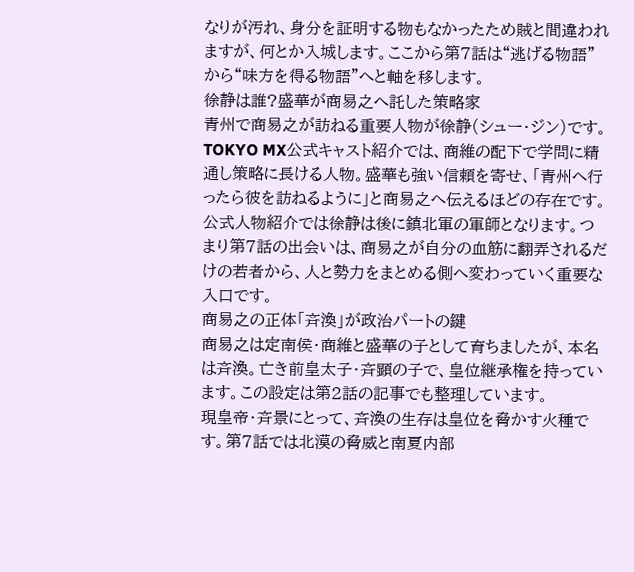なりが汚れ、身分を証明する物もなかったため賊と間違われますが、何とか入城します。ここから第7話は“逃げる物語”から“味方を得る物語”へと軸を移します。
徐静は誰?盛華が商易之へ託した策略家
青州で商易之が訪ねる重要人物が徐静(シュー・ジン)です。TOKYO MX公式キャスト紹介では、商維の配下で学問に精通し策略に長ける人物。盛華も強い信頼を寄せ、「青州へ行ったら彼を訪ねるように」と商易之へ伝えるほどの存在です。
公式人物紹介では徐静は後に鎮北軍の軍師となります。つまり第7話の出会いは、商易之が自分の血筋に翻弄されるだけの若者から、人と勢力をまとめる側へ変わっていく重要な入口です。
商易之の正体「斉渙」が政治パートの鍵
商易之は定南侯・商維と盛華の子として育ちましたが、本名は斉渙。亡き前皇太子・斉顕の子で、皇位継承権を持っています。この設定は第2話の記事でも整理しています。
現皇帝・斉景にとって、斉渙の生存は皇位を脅かす火種です。第7話では北漠の脅威と南夏内部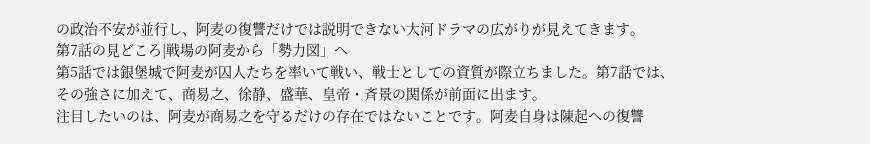の政治不安が並行し、阿麦の復讐だけでは説明できない大河ドラマの広がりが見えてきます。
第7話の見どころ|戦場の阿麦から「勢力図」へ
第5話では銀堡城で阿麦が囚人たちを率いて戦い、戦士としての資質が際立ちました。第7話では、その強さに加えて、商易之、徐静、盛華、皇帝・斉景の関係が前面に出ます。
注目したいのは、阿麦が商易之を守るだけの存在ではないことです。阿麦自身は陳起への復讐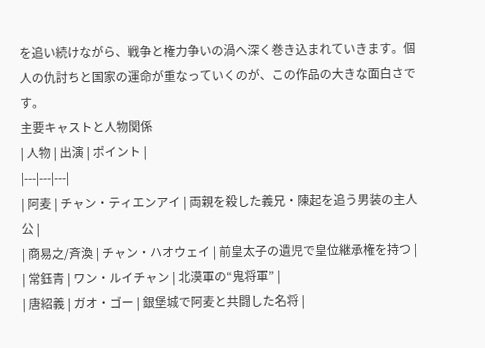を追い続けながら、戦争と権力争いの渦へ深く巻き込まれていきます。個人の仇討ちと国家の運命が重なっていくのが、この作品の大きな面白さです。
主要キャストと人物関係
| 人物 | 出演 | ポイント |
|---|---|---|
| 阿麦 | チャン・ティエンアイ | 両親を殺した義兄・陳起を追う男装の主人公 |
| 商易之/斉渙 | チャン・ハオウェイ | 前皇太子の遺児で皇位継承権を持つ |
| 常鈺青 | ワン・ルイチャン | 北漠軍の“鬼将軍” |
| 唐紹義 | ガオ・ゴー | 銀堡城で阿麦と共闘した名将 |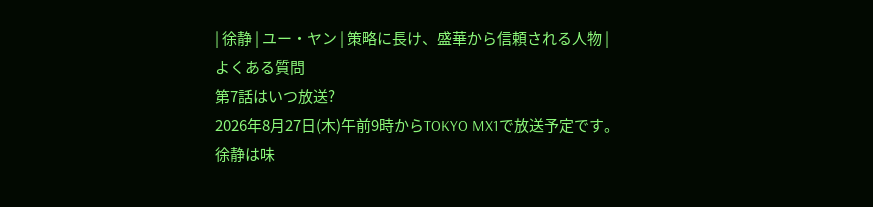| 徐静 | ユー・ヤン | 策略に長け、盛華から信頼される人物 |
よくある質問
第7話はいつ放送?
2026年8月27日(木)午前9時からTOKYO MX1で放送予定です。
徐静は味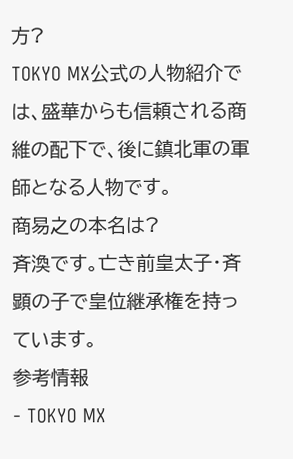方?
TOKYO MX公式の人物紹介では、盛華からも信頼される商維の配下で、後に鎮北軍の軍師となる人物です。
商易之の本名は?
斉渙です。亡き前皇太子・斉顕の子で皇位継承権を持っています。
参考情報
- TOKYO MX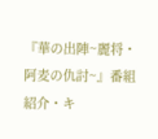『華の出陣~麗将・阿麦の仇討~』番組紹介・キ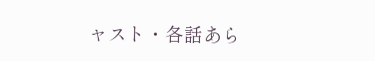ャスト・各話あら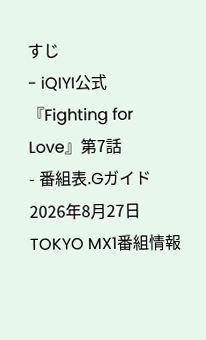すじ
- iQIYI公式『Fighting for Love』第7話
- 番組表.Gガイド 2026年8月27日 TOKYO MX1番組情報